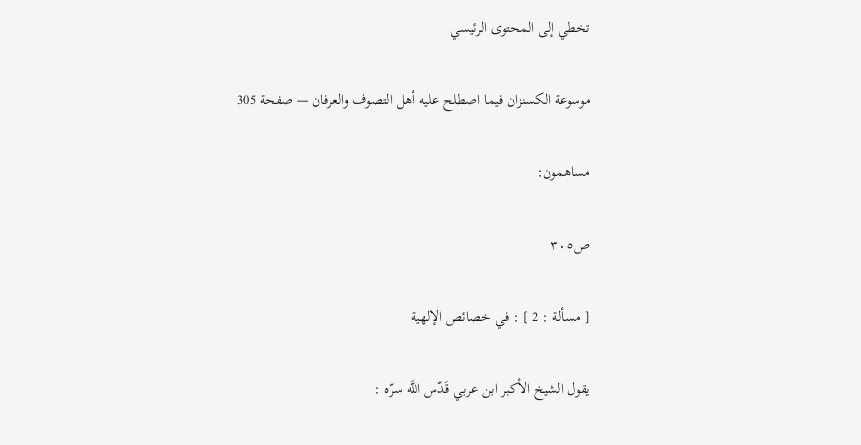تخطي إلى المحتوى الرئيسي

موسوعة الكسنزان فيما اصطلح عليه أهل التصوف والعرفان — صفحة 305

مساهمون:

ص٣٠٥

[ مسألة : 2 ] : في خصائص الإلهية

يقول الشيخ الأكبر ابن عربي قَدّس اللَّه سرّه :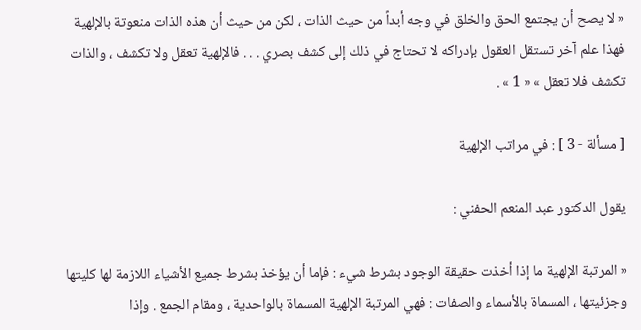« لا يصح أن يجتمع الحق والخلق في وجه أبداً من حيث الذات ، لكن من حيث أن هذه الذات منعوتة بالإلهية فهذا علم آخر تستقل العقول بإدراكه لا تحتاج في ذلك إلى كشف بصري . . . فالإلهية تعقل ولا تكشف ، والذات تكشف فلا تعقل » « 1 » .

[ مسألة - 3 ] : في مراتب الإلهية

يقول الدكتور عبد المنعم الحفني :

« المرتبة الإلهية ما إذا أخذت حقيقة الوجود بشرط شيء : فإما أن يؤخذ بشرط جميع الأشياء اللازمة لها كليتها وجزئيتها ، المسماة بالأسماء والصفات : فهي المرتبة الإلهية المسماة بالواحدية ، ومقام الجمع . وإذا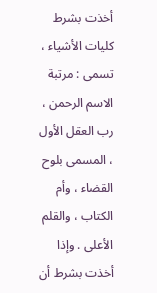أخذت بشرط كليات الأشياء ، تسمى : مرتبة الاسم الرحمن ، رب العقل الأول ، المسمى بلوح القضاء ، وأم الكتاب ، والقلم الأعلى . وإذا أخذت بشرط أن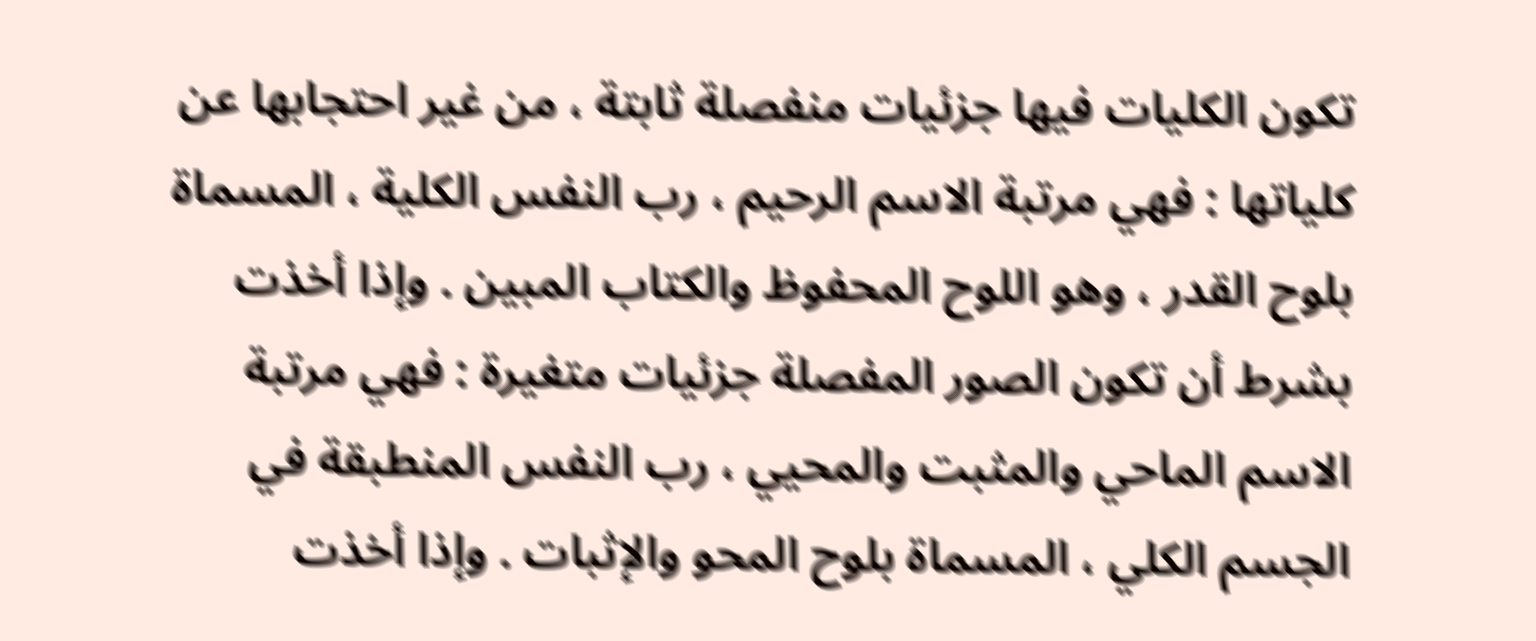تكون الكليات فيها جزئيات منفصلة ثابتة ، من غير احتجابها عن كلياتها : فهي مرتبة الاسم الرحيم ، رب النفس الكلية ، المسماة بلوح القدر ، وهو اللوح المحفوظ والكتاب المبين . وإذا أخذت بشرط أن تكون الصور المفصلة جزئيات متغيرة : فهي مرتبة الاسم الماحي والمثبت والمحيي ، رب النفس المنطبقة في الجسم الكلي ، المسماة بلوح المحو والإثبات . وإذا أخذت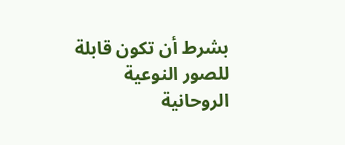بشرط أن تكون قابلة للصور النوعية الروحانية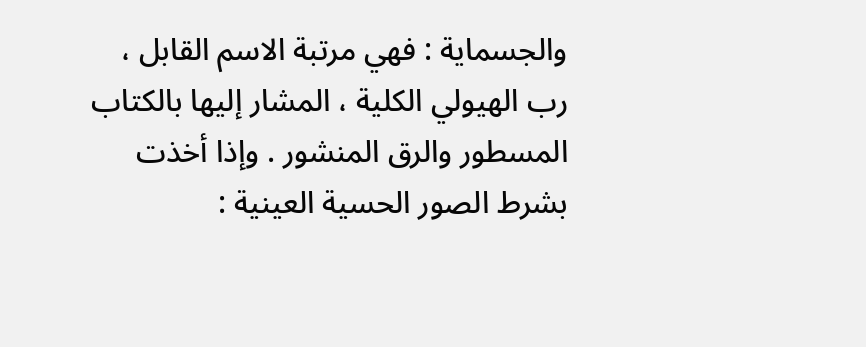والجسماية : فهي مرتبة الاسم القابل ، رب الهيولي الكلية ، المشار إليها بالكتاب المسطور والرق المنشور . وإذا أخذت بشرط الصور الحسية العينية :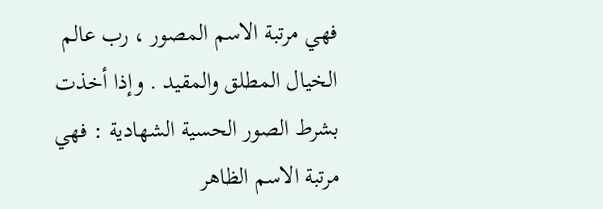فهي مرتبة الاسم المصور ، رب عالم الخيال المطلق والمقيد . وإذا أخذت بشرط الصور الحسية الشهادية : فهي مرتبة الاسم الظاهر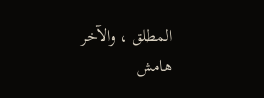المطلق ، والآخر
هامش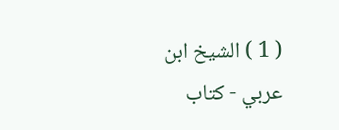( 1 ) الشيخ ابن عربي - كتاب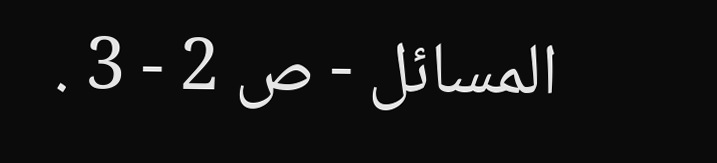المسائل - ص 2 - 3 .